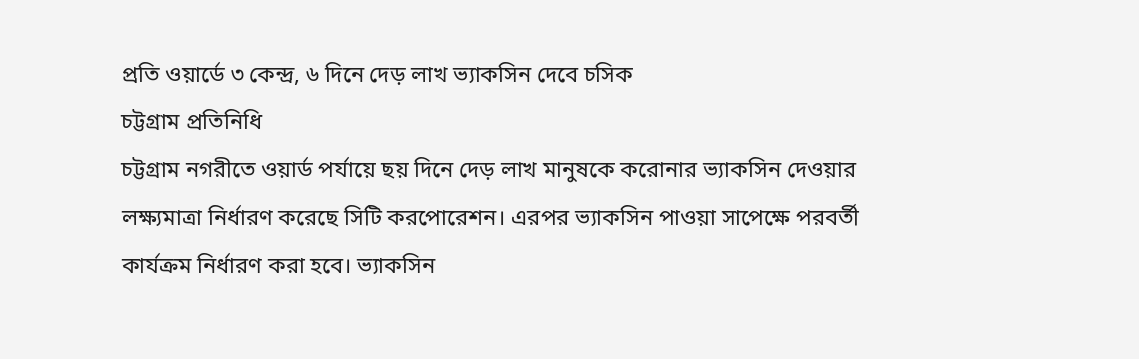প্রতি ওয়ার্ডে ৩ কেন্দ্র, ৬ দিনে দেড় লাখ ভ্যাকসিন দেবে চসিক
চট্টগ্রাম প্রতিনিধি
চট্টগ্রাম নগরীতে ওয়ার্ড পর্যায়ে ছয় দিনে দেড় লাখ মানুষকে করোনার ভ্যাকসিন দেওয়ার লক্ষ্যমাত্রা নির্ধারণ করেছে সিটি করপোরেশন। এরপর ভ্যাকসিন পাওয়া সাপেক্ষে পরবর্তী কার্যক্রম নির্ধারণ করা হবে। ভ্যাকসিন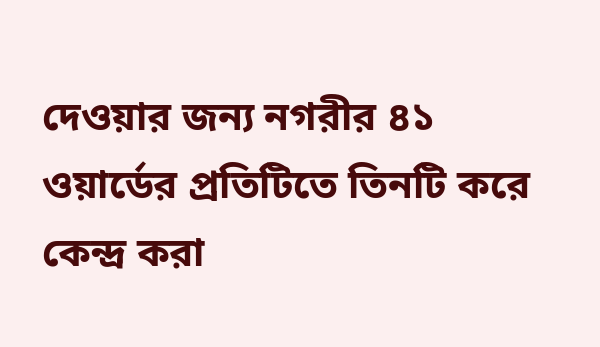দেওয়ার জন্য নগরীর ৪১ ওয়ার্ডের প্রতিটিতে তিনটি করে কেন্দ্র করা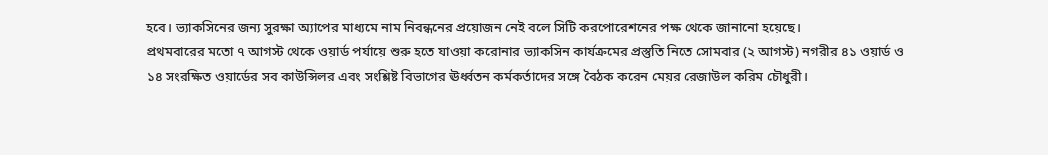হবে। ভ্যাকসিনের জন্য সুরক্ষা অ্যাপের মাধ্যমে নাম নিবন্ধনের প্রয়োজন নেই বলে সিটি করপোরেশনের পক্ষ থেকে জানানো হয়েছে।
প্রথমবারের মতো ৭ আগস্ট থেকে ওয়ার্ড পর্যায়ে শুরু হতে যাওয়া করোনার ভ্যাকসিন কার্যক্রমের প্রস্তুতি নিতে সোমবার (২ আগস্ট) নগরীর ৪১ ওয়ার্ড ও ১৪ সংরক্ষিত ওয়ার্ডের সব কাউন্সিলর এবং সংশ্লিষ্ট বিভাগের ঊর্ধ্বতন কর্মকর্তাদের সঙ্গে বৈঠক করেন মেয়র রেজাউল করিম চৌধুরী।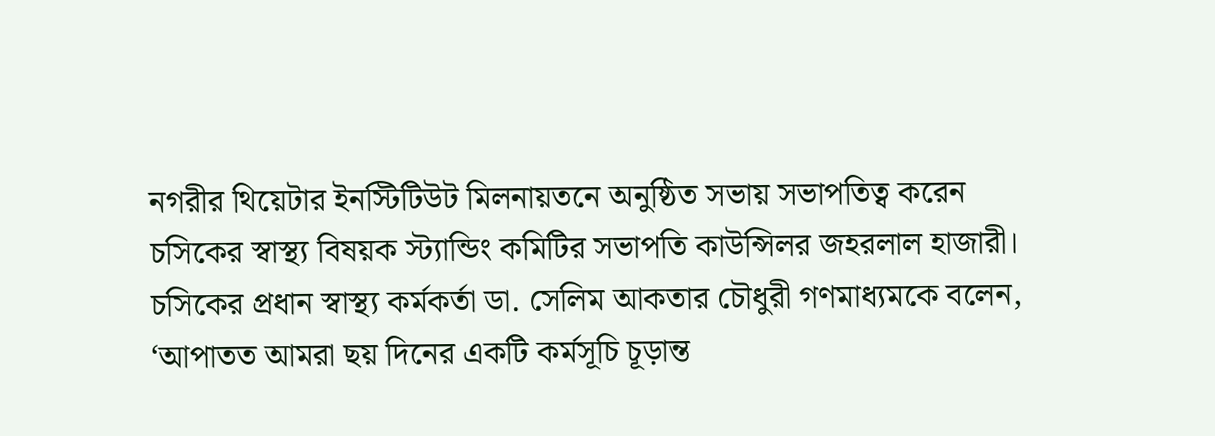নগরীর থিয়েটার ইনস্টিটিউট মিলনায়তনে অনুষ্ঠিত সভায় সভাপতিত্ব করেন চসিকের স্বাস্থ্য বিষয়ক স্ট্যান্ডিং কমিটির সভাপতি কাউন্সিলর জহরলাল হাজারী।
চসিকের প্রধান স্বাস্থ্য কর্মকর্তা ডা. সেলিম আকতার চৌধুরী গণমাধ্যমকে বলেন, ‘আপাতত আমরা ছয় দিনের একটি কর্মসূচি চূড়ান্ত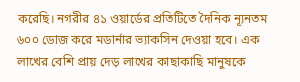করেছি। নগরীর ৪১ ওয়ার্ডের প্রতিটিতে দৈনিক ন্যূনতম ৬০০ ডোজ করে মডার্নার ভ্যাকসিন দেওয়া হবে। এক লাখের বেশি প্রায় দেড় লাখের কাছাকাছি মানুষকে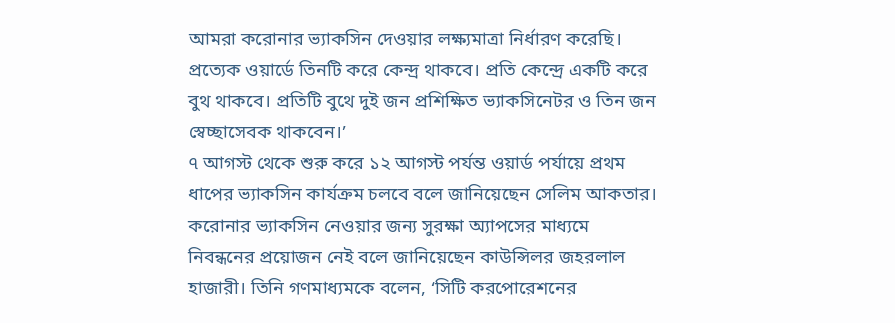আমরা করোনার ভ্যাকসিন দেওয়ার লক্ষ্যমাত্রা নির্ধারণ করেছি। প্রত্যেক ওয়ার্ডে তিনটি করে কেন্দ্র থাকবে। প্রতি কেন্দ্রে একটি করে বুথ থাকবে। প্রতিটি বুথে দুই জন প্রশিক্ষিত ভ্যাকসিনেটর ও তিন জন স্বেচ্ছাসেবক থাকবেন।’
৭ আগস্ট থেকে শুরু করে ১২ আগস্ট পর্যন্ত ওয়ার্ড পর্যায়ে প্রথম ধাপের ভ্যাকসিন কার্যক্রম চলবে বলে জানিয়েছেন সেলিম আকতার। করোনার ভ্যাকসিন নেওয়ার জন্য সুরক্ষা অ্যাপসের মাধ্যমে নিবন্ধনের প্রয়োজন নেই বলে জানিয়েছেন কাউন্সিলর জহরলাল হাজারী। তিনি গণমাধ্যমকে বলেন, ‘সিটি করপোরেশনের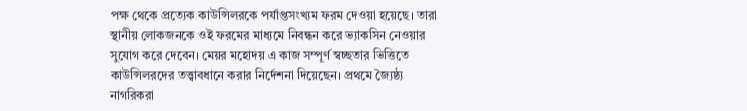পক্ষ থেকে প্রত্যেক কাউন্সিলরকে পর্যাপ্তসংখ্যম ফরম দেওয়া হয়েছে। তারা স্থানীয় লোকজনকে ওই ফরমের মাধ্যমে নিবন্ধন করে ভ্যাকসিন নেওয়ার সুযোগ করে দেবেন। মেয়র মহোদয় এ কাজ সম্পূর্ণ স্বচ্ছতার ভিত্তিতে কাউন্সিলরদের তত্ত্বাবধানে করার নির্দেশনা দিয়েছেন। প্রথমে জ্যৈষ্ঠ্য নাগরিকরা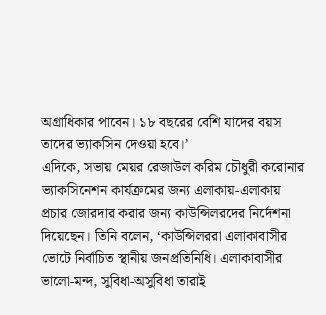অগ্রাধিকার পাবেন। ১৮ বছরের বেশি যাদের বয়স তাদের ভ্যাকসিন দেওয়া হবে।’
এদিকে, সভায় মেয়র রেজাউল করিম চৌধুরী করোনার ভ্যাকসিনেশন কার্যক্রমের জন্য এলাকায়-এলাকায় প্রচার জোরদার করার জন্য কাউন্সিলরদের নির্দেশনা দিয়েছেন। তিনি বলেন, ‘কাউন্সিলররা এলাকাবাসীর ভোটে নির্বাচিত স্থানীয় জনপ্রতিনিধি। এলাকাবাসীর ভালো-মন্দ, সুবিধা-অসুবিধা তারাই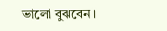ভালো বুঝবেন।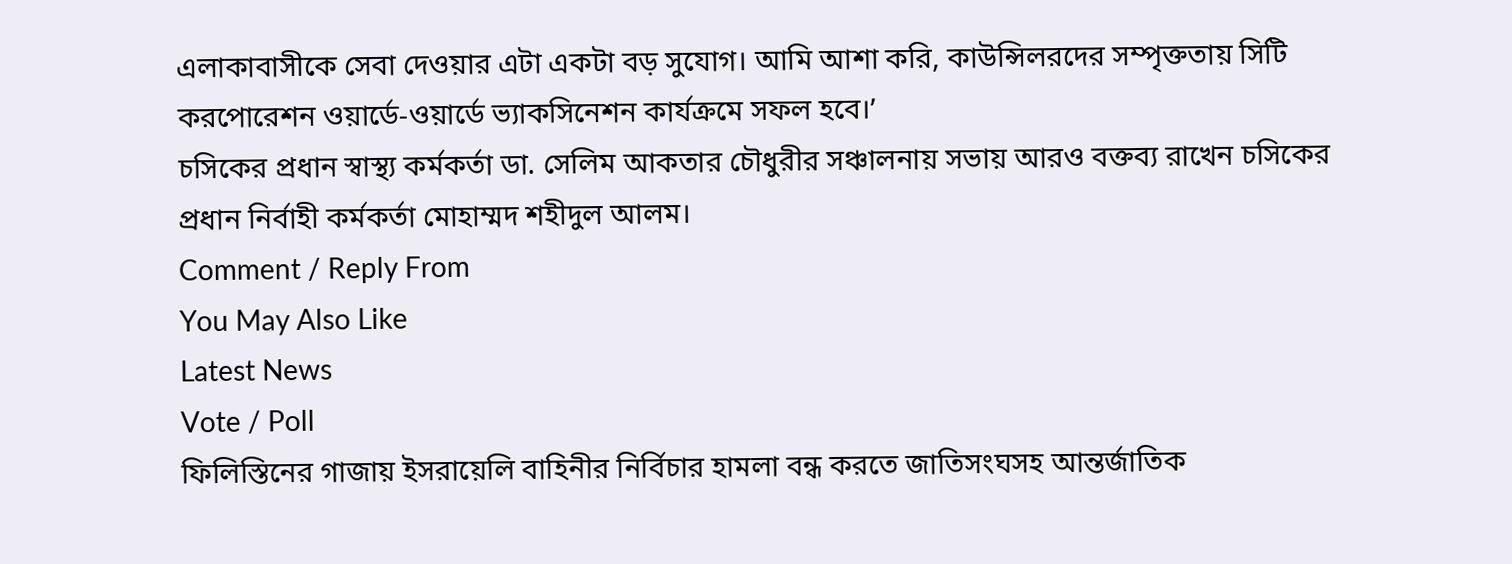এলাকাবাসীকে সেবা দেওয়ার এটা একটা বড় সুযোগ। আমি আশা করি, কাউন্সিলরদের সম্পৃক্ততায় সিটি করপোরেশন ওয়ার্ডে-ওয়ার্ডে ভ্যাকসিনেশন কার্যক্রমে সফল হবে।’
চসিকের প্রধান স্বাস্থ্য কর্মকর্তা ডা. সেলিম আকতার চৌধুরীর সঞ্চালনায় সভায় আরও বক্তব্য রাখেন চসিকের প্রধান নির্বাহী কর্মকর্তা মোহাম্মদ শহীদুল আলম।
Comment / Reply From
You May Also Like
Latest News
Vote / Poll
ফিলিস্তিনের গাজায় ইসরায়েলি বাহিনীর নির্বিচার হামলা বন্ধ করতে জাতিসংঘসহ আন্তর্জাতিক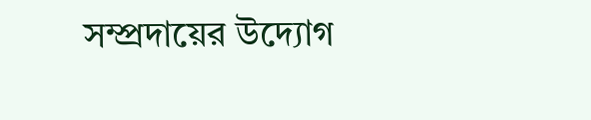সম্প্রদায়ের উদ্যোগ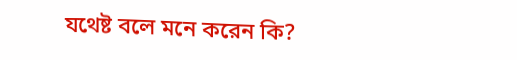যথেষ্ট বলে মনে করেন কি?